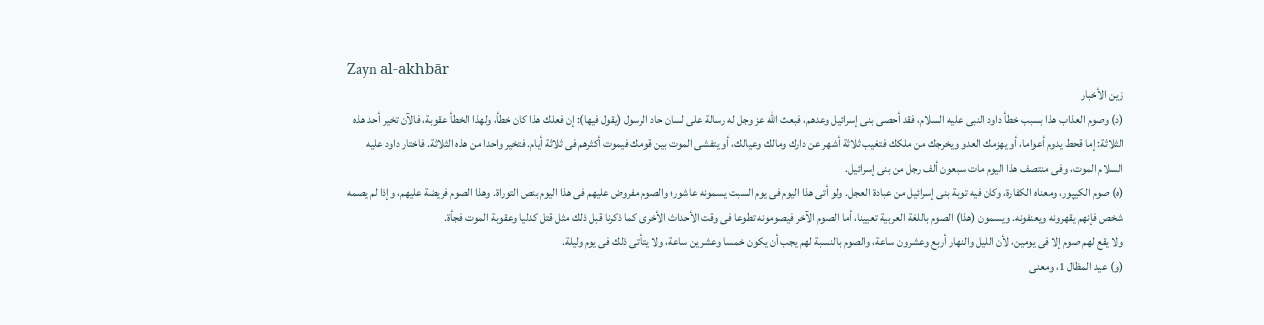Zayn al-akhbār
زين الأخبار
(د) وصوم العذاب هذا بسبب خطأ داود النبى عليه السلام، فقد أحصى بنى إسرائيل وعدهم، فبعث الله عز وجل له رسالة على لسان حاد الرسول (يقول فيها): إن فعلك هذا كان خطأ، ولهذا الخطأ عقوبة، فالآن تخير أحد هذه الثلاثة: إما قحط يدوم أعواما، أو يهزمك العدو ويخرجك من ملكك فتغيب ثلاثة أشهر عن دارك ومالك وعيالك، أو يتفشى الموت بين قومك فيموت أكثرهم فى ثلاثة أيام. فتخير واحدا من هذه الثلاثة. فاختار داود عليه السلام الموت، وفى منتصف هذا اليوم مات سبعون ألف رجل من بنى إسرائيل.
(ه) صوم الكيپور، ومعناه الكفارة، وكان فيه توبة بنى إسرائيل من عبادة العجل. ولو أتى هذا اليوم فى يوم السبت يسمونه عاشور؛ والصوم مفروض عليهم فى هذا اليوم بنص التوراة. وهذا الصوم فريضة عليهم، وإذا لم يصمه شخص فإنهم يقهرونه ويعنفونه. ويسمون (هذا) الصوم باللغة العربية تعيينا، أما الصوم الآخر فيصومونه تطوعا فى وقت الأحداث الأخرى كما ذكرنا قبل ذلك مثل قتل كدليا وعقوبة الموت فجأة.
ولا يقع لهم صوم إلا فى يومين، لأن الليل والنهار أربع وعشرون ساعة، والصوم بالنسبة لهم يجب أن يكون خمسا وعشرين ساعة، ولا يتأتى ذلك فى يوم وليلة.
(و) عيد المظال 1، ومعنى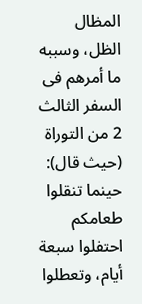المظال الظل، وسببه ما أمرهم فى السفر الثالث 2 من التوراة (حيث قال): حينما تنقلوا طعامكم احتفلوا سبعة أيام، وتعطلوا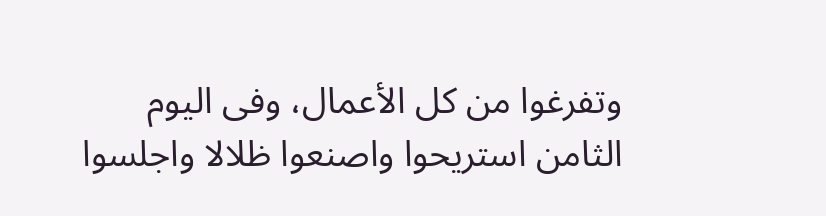وتفرغوا من كل الأعمال، وفى اليوم الثامن استريحوا واصنعوا ظلالا واجلسوا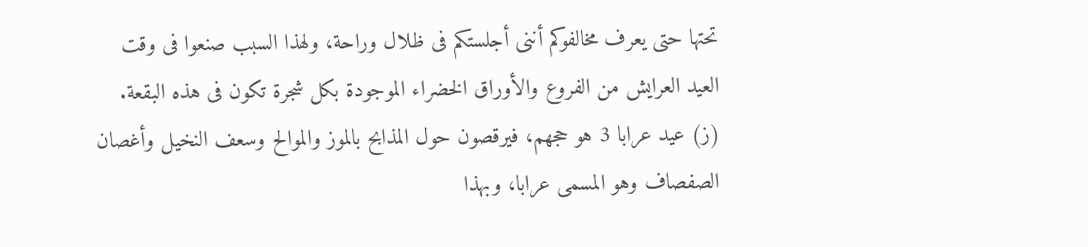تحتها حتى يعرف مخالفوكم أننى أجلستكم فى ظلال وراحة، ولهذا السبب صنعوا فى وقت العيد العرايش من الفروع والأوراق الخضراء الموجودة بكل شجرة تكون فى هذه البقعة.
(ز) عيد عرابا 3 هو حجهم، فيرقصون حول المذابح بالموز والموالح وسعف النخيل وأغصان الصفصاف وهو المسمى عرابا، وبهذا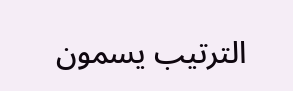الترتيب يسمون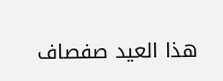هذا العيد صفصاف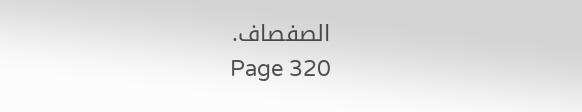الصفصاف.
Page 320